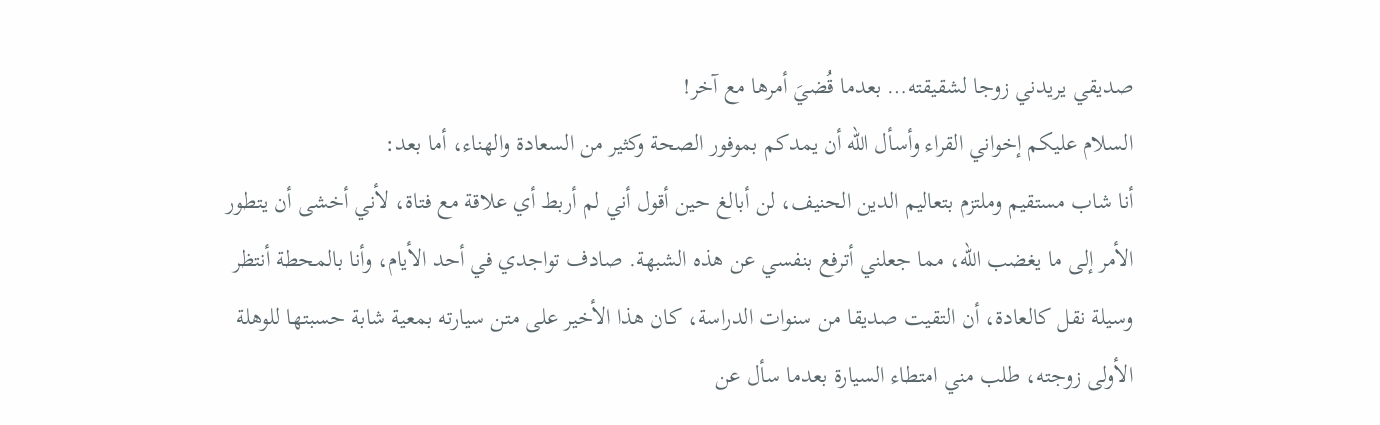صديقي يريدني زوجا لشقيقته… بعدما قُضيَ أمرها مع آخر!
السلام عليكم إخواني القراء وأسأل الله أن يمدكم بموفور الصحة وكثير من السعادة والهناء، أما بعد:
أنا شاب مستقيم وملتزم بتعاليم الدين الحنيف، لن أبالغ حين أقول أني لم أربط أي علاقة مع فتاة، لأني أخشى أن يتطور الأمر إلى ما يغضب الله، مما جعلني أترفع بنفسي عن هذه الشبهة. صادف تواجدي في أحد الأيام، وأنا بالمحطة أنتظر وسيلة نقل كالعادة، أن التقيت صديقا من سنوات الدراسة، كان هذا الأخير على متن سيارته بمعية شابة حسبتها للوهلة الأولى زوجته، طلب مني امتطاء السيارة بعدما سأل عن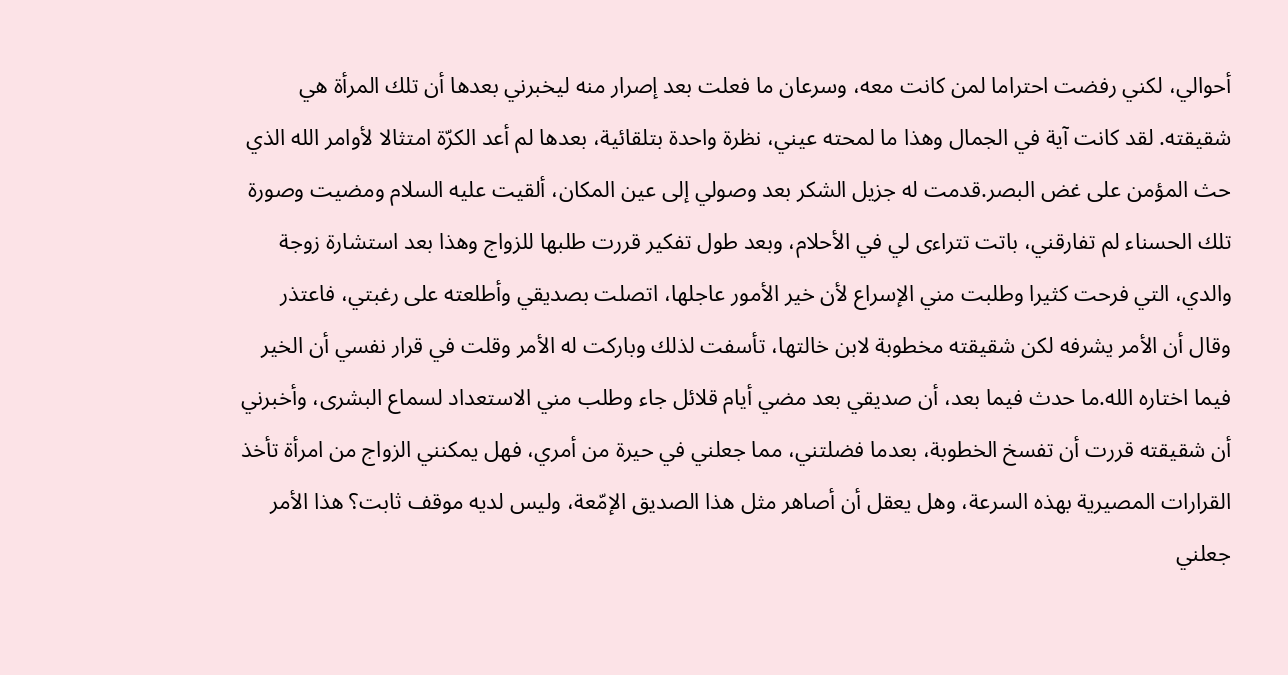أحوالي، لكني رفضت احتراما لمن كانت معه، وسرعان ما فعلت بعد إصرار منه ليخبرني بعدها أن تلك المرأة هي شقيقته. لقد كانت آية في الجمال وهذا ما لمحته عيني، نظرة واحدة بتلقائية، بعدها لم أعد الكرّة امتثالا لأوامر الله الذي حث المؤمن على غض البصر.قدمت له جزيل الشكر بعد وصولي إلى عين المكان، ألقيت عليه السلام ومضيت وصورة تلك الحسناء لم تفارقني، باتت تتراءى لي في الأحلام، وبعد طول تفكير قررت طلبها للزواج وهذا بعد استشارة زوجة والدي، التي فرحت كثيرا وطلبت مني الإسراع لأن خير الأمور عاجلها، اتصلت بصديقي وأطلعته على رغبتي، فاعتذر وقال أن الأمر يشرفه لكن شقيقته مخطوبة لابن خالتها، تأسفت لذلك وباركت له الأمر وقلت في قرار نفسي أن الخير فيما اختاره الله.ما حدث فيما بعد، أن صديقي بعد مضي أيام قلائل جاء وطلب مني الاستعداد لسماع البشرى، وأخبرني أن شقيقته قررت أن تفسخ الخطوبة، بعدما فضلتني، مما جعلني في حيرة من أمري، فهل يمكنني الزواج من امرأة تأخذ القرارات المصيرية بهذه السرعة، وهل يعقل أن أصاهر مثل هذا الصديق الإمّعة، وليس لديه موقف ثابت؟ هذا الأمر جعلني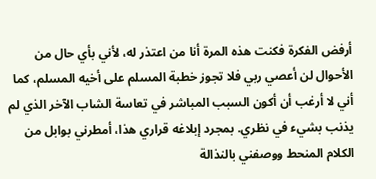أرفض الفكرة فكنت هذه المرة أنا من اعتذر له، لأني بأي حال من الأحوال لن أعصي ربي فلا تجوز خطبة المسلم على أخيه المسلم، كما أني لا أرغب أن أكون السبب المباشر في تعاسة الشاب الآخر الذي لم يذنب بشيء في نظري. بمجرد إبلاغه قراري هذا، أمطرني بوابل من الكلام المنحط ووصفني بالنذالة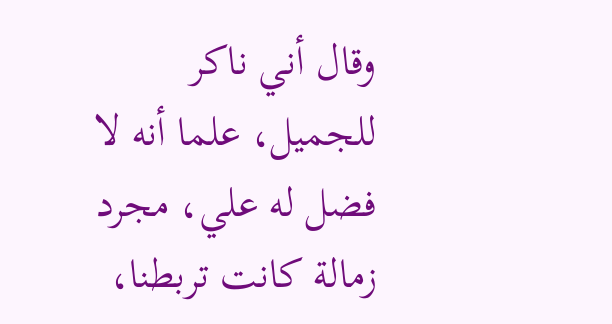وقال أني ناكر للجميل، علما أنه لا فضل له علي، مجرد زمالة كانت تربطنا،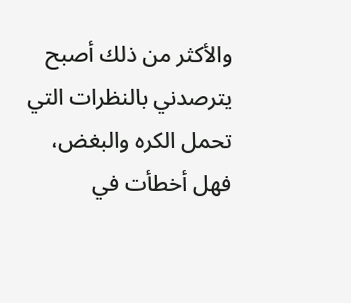والأكثر من ذلك أصبح يترصدني بالنظرات التي تحمل الكره والبغض، فهل أخطأت في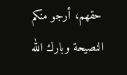حقهم، أرجو منكم النصيحة وبارك الله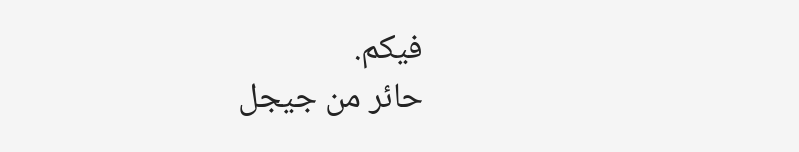فيكم.
حائر من جيجل